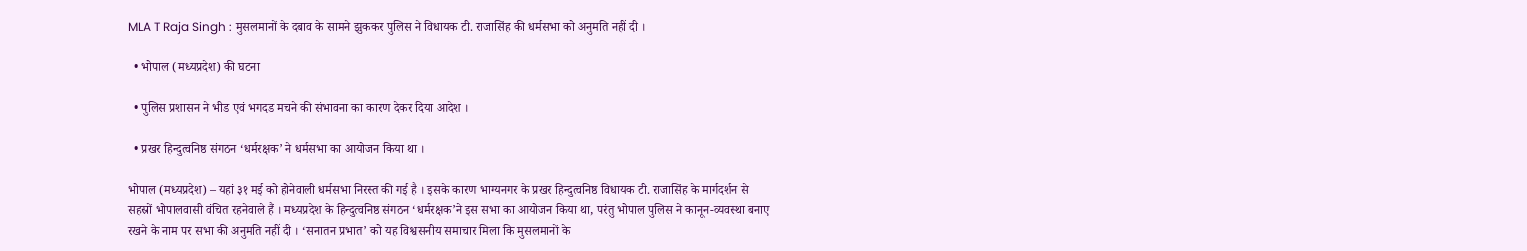MLA T Raja Singh : मुसलमानों के दबाव के सामने झुककर पुलिस ने विधायक टी. राजासिंह की धर्मसभा को अनुमति नहीं दी ।

  • भोपाल (मध्यप्रदेश) की घटना

  • पुलिस प्रशासन ने भीड एवं भगदड मचने की संभावना का कारण देकर दिया आदेश ।

  • प्रखर हिन्दुत्वनिष्ठ संगठन ‘धर्मरक्षक’ ने धर्मसभा का आयोजन किया था ।

भोपाल (मध्यप्रदेश) – यहां ३१ मई को होनेवाली धर्मसभा निरस्त की गई है । इसके कारण भाग्यनगर के प्रखर हिन्दुत्वनिष्ठ विधायक टी. राजासिंह के मार्गदर्शन से सहस्रों भोपालवासी वंचित रहनेवाले हैं । मध्यप्रदेश के हिन्दुत्वनिष्ठ संगठन ‘धर्मरक्षक’ने इस सभा का आयोजन किया था, परंतु भोपाल पुलिस ने कानून-व्यवस्था बनाए रखने के नाम पर सभा की अनुमति नहीं दी । ‘सनातन प्रभात’ को यह विश्वसनीय समाचार मिला कि मुसलमानों के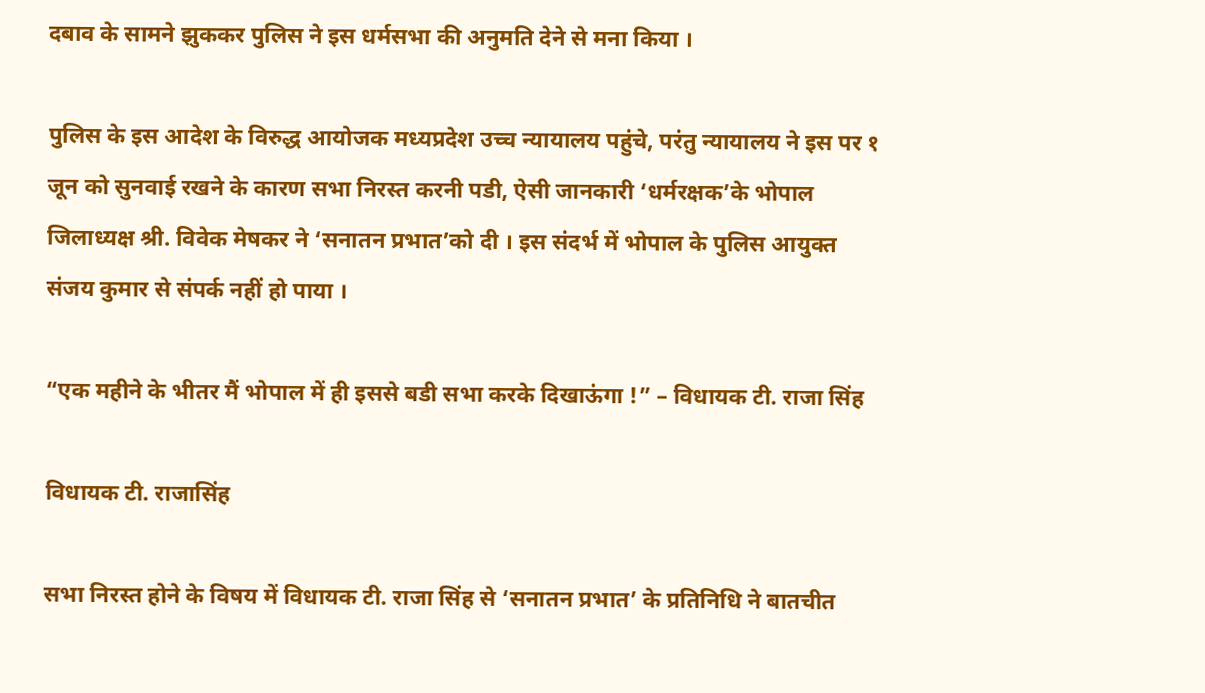दबाव के सामने झुककर पुलिस ने इस धर्मसभा की अनुमति देने से मना किया ।

पुलिस के इस आदेश के विरुद्ध आयोजक मध्यप्रदेश उच्च न्यायालय पहुंचे, परंतु न्यायालय ने इस पर १ जून को सुनवाई रखने के कारण सभा निरस्त करनी पडी, ऐसी जानकारी ‘धर्मरक्षक’के भोपाल जिलाध्यक्ष श्री. विवेक मेषकर ने ‘सनातन प्रभात’को दी । इस संदर्भ में भोपाल के पुलिस आयुक्त संजय कुमार से संपर्क नहीं हो पाया ।

“एक महीने के भीतर मैं भोपाल में ही इससे बडी सभा करके दिखाऊंगा !” – विधायक टी. राजा सिंह

विधायक टी. राजासिंह

सभा निरस्त होने के विषय में विधायक टी. राजा सिंह से ‘सनातन प्रभात’ के प्रतिनिधि ने बातचीत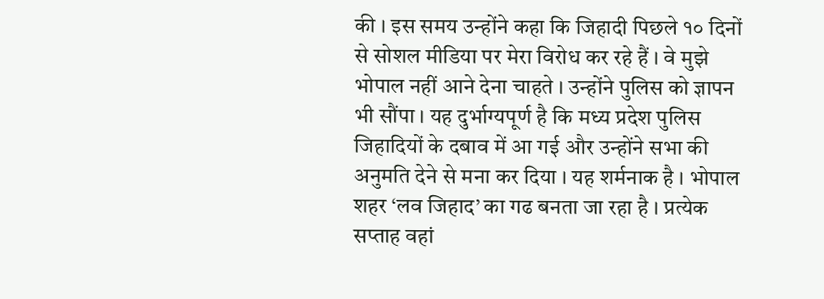की । इस समय उन्होंने कहा कि जिहादी पिछले १० दिनों से सोशल मीडिया पर मेरा विरोध कर रहे हैं । वे मुझे भोपाल नहीं आने देना चाहते । उन्होंने पुलिस को ज्ञापन भी सौंपा । यह दुर्भाग्यपूर्ण है कि मध्य प्रदेश पुलिस जिहादियों के दबाव में आ गई और उन्होंने सभा की अनुमति देने से मना कर दिया । यह शर्मनाक है । भोपाल शहर ‘लव जिहाद’ का गढ बनता जा रहा है । प्रत्येक सप्ताह वहां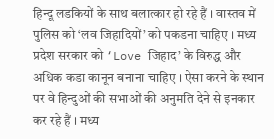हिन्दू लडकियों के साथ बलात्कार हो रहे हैं । वास्तव में पुलिस को ‘लव जिहादियों’ को पकडना चाहिए । मध्य प्रदेश सरकार को ‘Love जिहाद’ के विरुद्ध और अधिक कडा कानून बनाना चाहिए । ऐसा करने के स्थान पर वे हिन्दुओं की सभाओं की अनुमति देने से इनकार कर रहे हैं । मध्य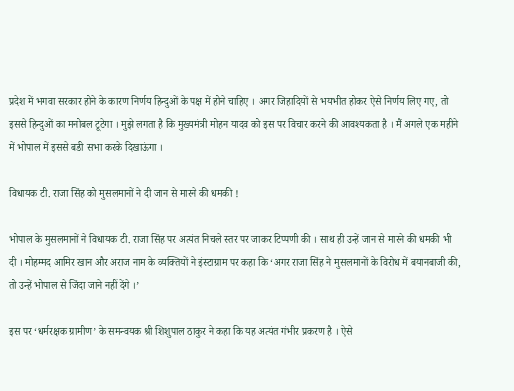प्रदेश में भगवा सरकार होने के कारण निर्णय हिन्दुओं के पक्ष में होने चाहिए । अगर जिहादियों से भयभीत होकर ऐसे निर्णय लिए गए, तो इससे हिन्दुओं का मनोबल टूटेगा । मुझे लगता है कि मुख्यमंत्री मोहन यादव को इस पर विचार करने की आवश्यकता है । मैं अगले एक महीने में भोपाल में इससे बडी सभा करके दिखाऊंगा ।

विधायक टी. राजा सिंह को मुसलमानों ने दी जान से मारने की धमकी !

भोपाल के मुसलमानों ने विधायक टी. राजा सिंह पर अत्यंत निचले स्तर पर जाकर टिप्पणी की । साथ ही उन्हें जान से मारने की धमकी भी दी । मोहम्मद आमिर खान और अराज नाम के व्यक्तियों ने इंस्टाग्राम पर कहा कि ‘अगर राजा सिंह ने मुसलमानों के विरोध में बयानबाजी की, तो उन्हें भोपाल से जिंदा जाने नहीं देंगे ।’

इस पर ‘धर्मरक्षक ग्रामीण’ के समन्वयक श्री शिशुपाल ठाकुर ने कहा कि यह अत्यंत गंभीर प्रकरण है । ऐसे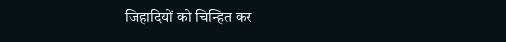जिहादियों को चिन्हित कर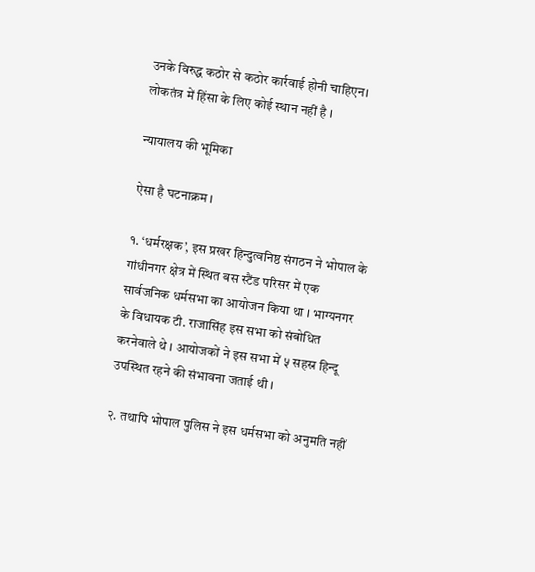उनके विरुद्ध कठोर से कठोर कार्रवाई होनी चाहिएन। लोकतंत्र में हिंसा के लिए कोई स्थान नहीं है ।

न्यायालय की भूमिका

ऐसा है घटनाक्रम ।

१. ‘धर्मरक्षक’, इस प्रखर हिन्दुत्वनिष्ठ संगठन ने भोपाल के गांधीनगर क्षेत्र में स्थित बस स्टैंड परिसर में एक सार्वजनिक धर्मसभा का आयोजन किया था । भाग्यनगर के विधायक टी. राजासिंह इस सभा को संबोधित करनेवाले थे । आयोजकों ने इस सभा में ५ सहस्र हिन्दू उपस्थित रहने की संभावना जताई थी ।

२. तथापि भोपाल पुलिस ने इस धर्मसभा को अनुमति नहीं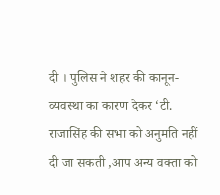दी । पुलिस ने शहर की कानून-व्यवस्था का कारण देकर ‘टी. राजासिंह की सभा को अनुमति नहीं दी जा सकती ,आप अन्य वक्ता को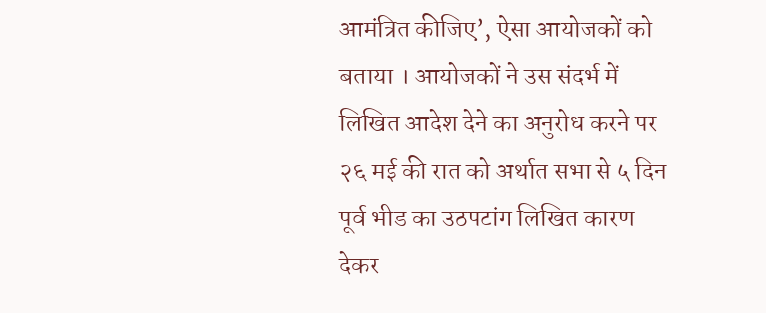आमंत्रित कीजिए’, ऐसा आयोजकों को बताया । आयोजकों ने उस संदर्भ में लिखित आदेश देने का अनुरोध करने पर २६ मई की रात को अर्थात सभा से ५ दिन पूर्व भीड का उठपटांग लिखित कारण देकर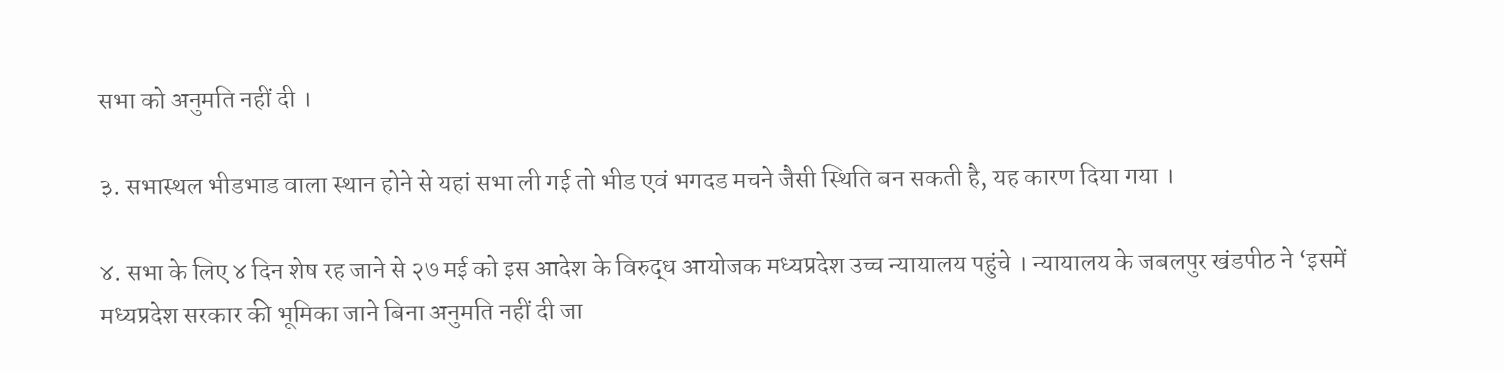सभा को अनुमति नहीं दी ।

३. सभास्थल भीडभाड वाला स्थान होने से यहां सभा ली गई तो भीड एवं भगदड मचने जैसी स्थिति बन सकती है, यह कारण दिया गया ।

४. सभा के लिए ४ दिन शेष रह जाने से २७ मई को इस आदेश के विरुद्ध आयोजक मध्यप्रदेश उच्च न्यायालय पहुंचे । न्यायालय के जबलपुर खंडपीठ ने ‘इसमें मध्यप्रदेश सरकार की भूमिका जाने बिना अनुमति नहीं दी जा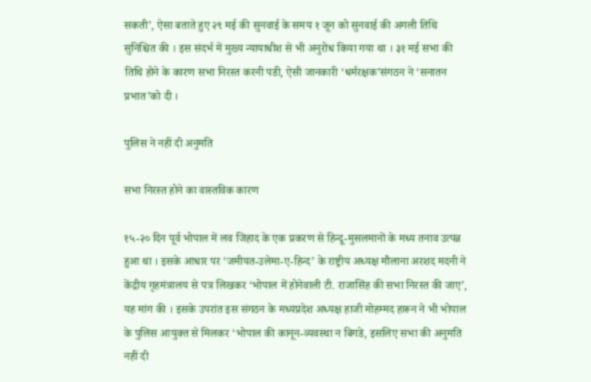सकती’, ऐसा बताते हुए २९ मई की सुनवाई के समय १ जून को सुनवाई की अगली तिथि सुनिश्चित की । इस संदर्भ में मुख्य न्यायाधीश से भी अनुरोध किया गया था । ३१ मई सभा की तिथि होने के कारण सभा निरस्त करनी पडी, ऐसी जानकारी ‘धर्मरक्षक’संगठन ने ‘सनातन प्रभात’को दी ।

पुलिस ने नहीं दी अनुमति

सभा निरस्त होने का वास्तविक कारण

१५-२० दिन पूर्व भोपाल में लव जिहाद के एक प्रकरण से हिन्दू-मुसलमानों के मध्य तनाव उत्पन्न हुआ था । इसके आधार पर ‘जमीयत-उलेमा-ए-हिन्द’ के राष्ट्रीय अध्यक्ष मौलाना अरशद मदनी ने केंद्रीय गृहमंत्रालय से पत्र लिखकर ‘भोपाल में होनेवाली टी. राजासिंह की सभा निरस्त की जाए’, यह मांग की । इसके उपरांत इस संगठन के मध्यप्रदेश अध्यक्ष हाजी मोहम्मद हारून ने भी भोपाल के पुलिस आयुक्त से मिलकर ‘भोपाल की कानून-व्यवस्था न बिगडे, इसलिए सभा की अनुमति नहीं दी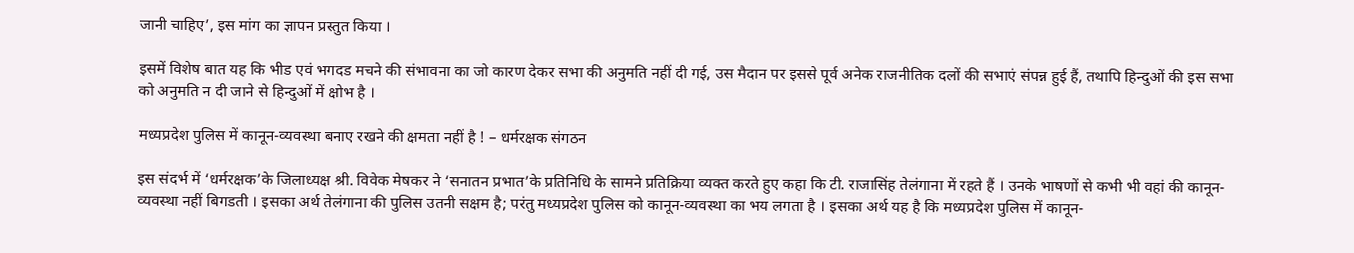जानी चाहिए’, इस मांग का ज्ञापन प्रस्तुत किया ।

इसमें विशेष बात यह कि भीड एवं भगदड मचने की संभावना का जो कारण देकर सभा की अनुमति नहीं दी गई, उस मैदान पर इससे पूर्व अनेक राजनीतिक दलों की सभाएं संपन्न हुई हैं, तथापि हिन्दुओं की इस सभा को अनुमति न दी जाने से हिन्दुओं में क्षोभ है ।

मध्यप्रदेश पुलिस में कानून-व्यवस्था बनाए रखने की क्षमता नहीं है ! – धर्मरक्षक संगठन

इस संदर्भ में ‘धर्मरक्षक’के जिलाध्यक्ष श्री. विवेक मेषकर ने ‘सनातन प्रभात’के प्रतिनिधि के सामने प्रतिक्रिया व्यक्त करते हुए कहा कि टी. राजासिंह तेलंगाना में रहते हैं । उनके भाषणों से कभी भी वहां की कानून-व्यवस्था नहीं बिगडती । इसका अर्थ तेलंगाना की पुलिस उतनी सक्षम है; परंतु मध्यप्रदेश पुलिस को कानून-व्यवस्था का भय लगता है । इसका अर्थ यह है कि मध्यप्रदेश पुलिस में कानून-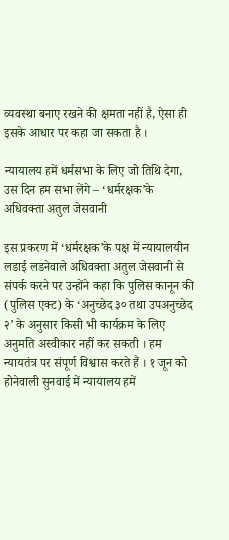व्यवस्था बनाए रखने की क्षमता नहीं है, ऐसा ही इसके आधार पर कहा जा सकता है ।

न्यायालय हमें धर्मसभा के लिए जो तिथि देगा, उस दिन हम सभा लेंगे – ‘धर्मरक्षक’के अधिवक्ता अतुल जेसवानी

इस प्रकरण में ‘धर्मरक्षक’के पक्ष में न्यायालयीन लडाई लडनेवाले अधिवक्ता अतुल जेसवानी से संपर्क करने पर उन्होंने कहा कि पुलिस कानून की (पुलिस एक्ट) के ‘अनुच्छेद ३० तथा उपअनुच्छेद २’ के अनुसार किसी भी कार्यक्रम के लिए अनुमति अस्वीकार नहीं कर सकती । हम न्यायतंत्र पर संपूर्ण विश्वास करते हैं । १ जून को होनेवाली सुनवाई में न्यायालय हमें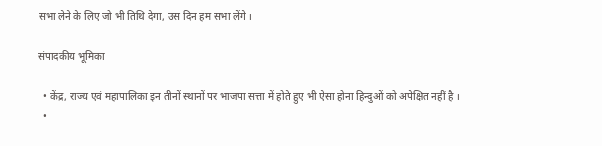सभा लेने के लिए जो भी तिथि देगा, उस दिन हम सभा लेंगे ।

संपादकीय भूमिका

  • केंद्र, राज्य एवं महापालिका इन तीनों स्थानों पर भाजपा सत्ता में होते हुए भी ऐसा होना हिन्दुओं को अपेक्षित नहीं है ।
  •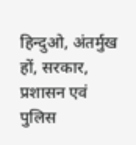हिन्दुओ, अंतर्मुख हों, सरकार, प्रशासन एवं पुलिस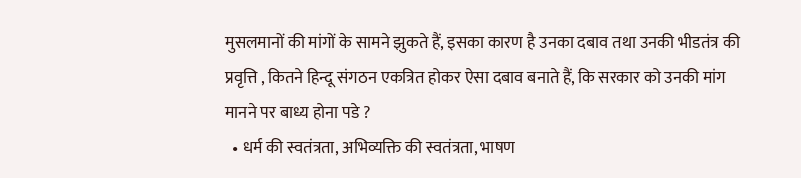मुसलमानों की मांगों के सामने झुकते हैं, इसका कारण है उनका दबाव तथा उनकी भीडतंत्र की प्रवृत्ति , कितने हिन्दू संगठन एकत्रित होकर ऐसा दबाव बनाते हैं, कि सरकार को उनकी मांग मानने पर बाध्य होना पडे ?
  • धर्म की स्वतंत्रता, अभिव्यक्ति की स्वतंत्रता, भाषण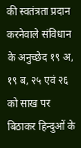की स्वतंत्रता प्रदान करनेवाले संविधान के अनुच्छेद १९ अ, १९ ब, २५ एवं २६ को साख पर बिठाकर हिन्दुओं के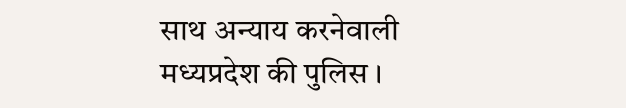साथ अन्याय करनेवाली मध्यप्रदेश की पुलिस ।